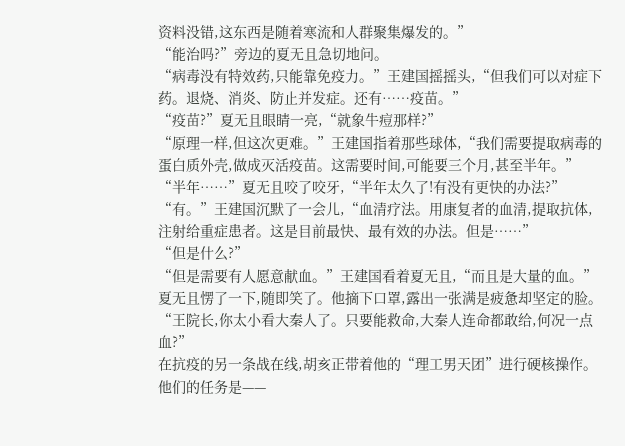资料没错,这东西是随着寒流和人群聚集爆发的。”
“能治吗?”旁边的夏无且急切地问。
“病毒没有特效药,只能靠免疫力。”王建国摇摇头,“但我们可以对症下药。退烧、消炎、防止并发症。还有……疫苗。”
“疫苗?”夏无且眼睛一亮,“就象牛痘那样?”
“原理一样,但这次更难。”王建国指着那些球体,“我们需要提取病毒的蛋白质外壳,做成灭活疫苗。这需要时间,可能要三个月,甚至半年。”
“半年……”夏无且咬了咬牙,“半年太久了!有没有更快的办法?”
“有。”王建国沉默了一会儿,“血清疗法。用康复者的血清,提取抗体,注射给重症患者。这是目前最快、最有效的办法。但是……”
“但是什么?”
“但是需要有人愿意献血。”王建国看着夏无且,“而且是大量的血。”
夏无且愣了一下,随即笑了。他摘下口罩,露出一张满是疲惫却坚定的脸。
“王院长,你太小看大秦人了。只要能救命,大秦人连命都敢给,何况一点血?”
在抗疫的另一条战在线,胡亥正带着他的“理工男天团”进行硬核操作。
他们的任务是——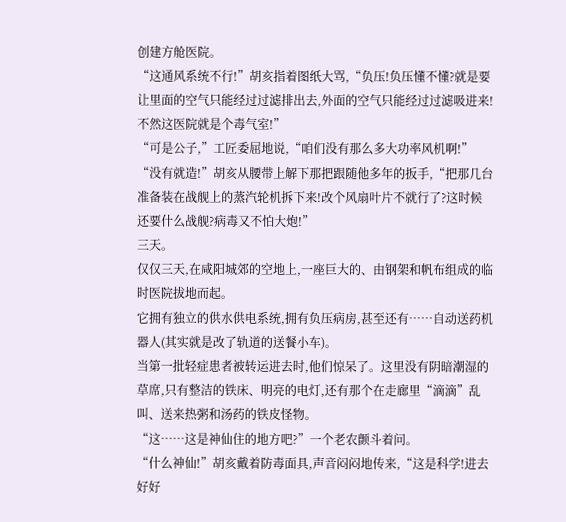创建方舱医院。
“这通风系统不行!”胡亥指着图纸大骂,“负压!负压懂不懂?就是要让里面的空气只能经过过滤排出去,外面的空气只能经过过滤吸进来!不然这医院就是个毒气室!”
“可是公子,”工匠委屈地说,“咱们没有那么多大功率风机啊!”
“没有就造!”胡亥从腰带上解下那把跟随他多年的扳手,“把那几台准备装在战舰上的蒸汽轮机拆下来!改个风扇叶片不就行了?这时候还要什么战舰?病毒又不怕大炮!”
三天。
仅仅三天,在咸阳城郊的空地上,一座巨大的、由钢架和帆布组成的临时医院拔地而起。
它拥有独立的供水供电系统,拥有负压病房,甚至还有……自动送药机器人(其实就是改了轨道的送餐小车)。
当第一批轻症患者被转运进去时,他们惊呆了。这里没有阴暗潮湿的草席,只有整洁的铁床、明亮的电灯,还有那个在走廊里“滴滴”乱叫、送来热粥和汤药的铁皮怪物。
“这……这是神仙住的地方吧?”一个老农颤斗着问。
“什么神仙!”胡亥戴着防毒面具,声音闷闷地传来,“这是科学!进去好好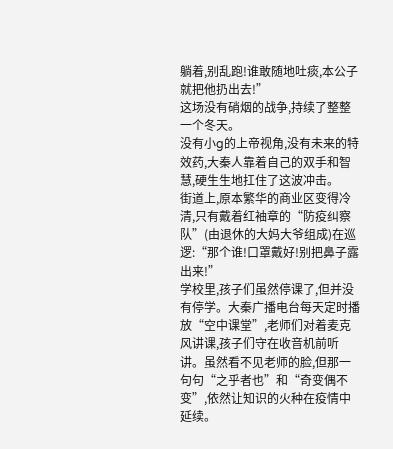躺着,别乱跑!谁敢随地吐痰,本公子就把他扔出去!”
这场没有硝烟的战争,持续了整整一个冬天。
没有小g的上帝视角,没有未来的特效药,大秦人靠着自己的双手和智慧,硬生生地扛住了这波冲击。
街道上,原本繁华的商业区变得冷清,只有戴着红袖章的“防疫纠察队”(由退休的大妈大爷组成)在巡逻:“那个谁!口罩戴好!别把鼻子露出来!”
学校里,孩子们虽然停课了,但并没有停学。大秦广播电台每天定时播放“空中课堂”,老师们对着麦克风讲课,孩子们守在收音机前听讲。虽然看不见老师的脸,但那一句句“之乎者也”和“奇变偶不变”,依然让知识的火种在疫情中延续。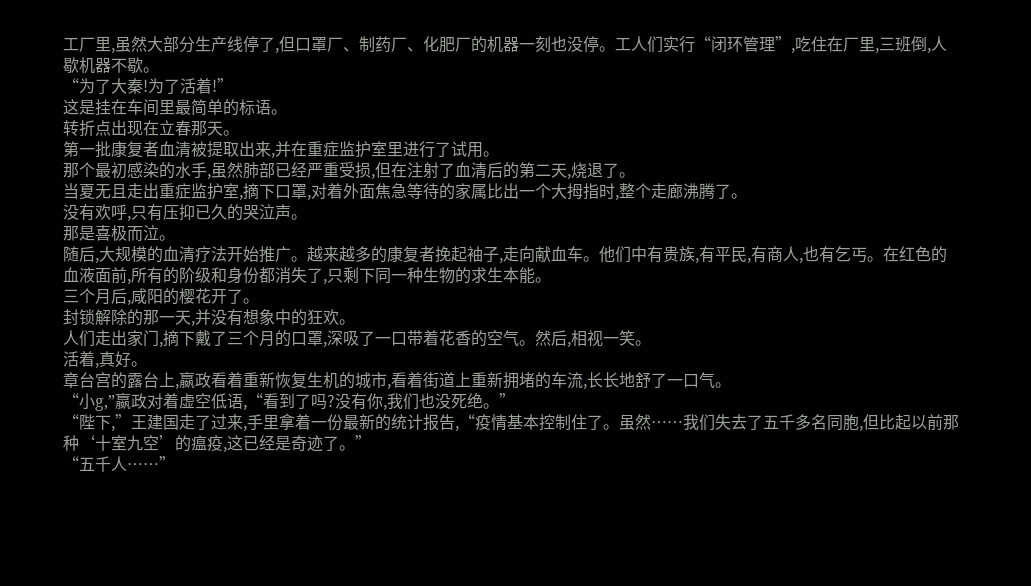工厂里,虽然大部分生产线停了,但口罩厂、制药厂、化肥厂的机器一刻也没停。工人们实行“闭环管理”,吃住在厂里,三班倒,人歇机器不歇。
“为了大秦!为了活着!”
这是挂在车间里最简单的标语。
转折点出现在立春那天。
第一批康复者血清被提取出来,并在重症监护室里进行了试用。
那个最初感染的水手,虽然肺部已经严重受损,但在注射了血清后的第二天,烧退了。
当夏无且走出重症监护室,摘下口罩,对着外面焦急等待的家属比出一个大拇指时,整个走廊沸腾了。
没有欢呼,只有压抑已久的哭泣声。
那是喜极而泣。
随后,大规模的血清疗法开始推广。越来越多的康复者挽起袖子,走向献血车。他们中有贵族,有平民,有商人,也有乞丐。在红色的血液面前,所有的阶级和身份都消失了,只剩下同一种生物的求生本能。
三个月后,咸阳的樱花开了。
封锁解除的那一天,并没有想象中的狂欢。
人们走出家门,摘下戴了三个月的口罩,深吸了一口带着花香的空气。然后,相视一笑。
活着,真好。
章台宫的露台上,嬴政看着重新恢复生机的城市,看着街道上重新拥堵的车流,长长地舒了一口气。
“小g,”嬴政对着虚空低语,“看到了吗?没有你,我们也没死绝。”
“陛下,”王建国走了过来,手里拿着一份最新的统计报告,“疫情基本控制住了。虽然……我们失去了五千多名同胞,但比起以前那种‘十室九空’的瘟疫,这已经是奇迹了。”
“五千人……”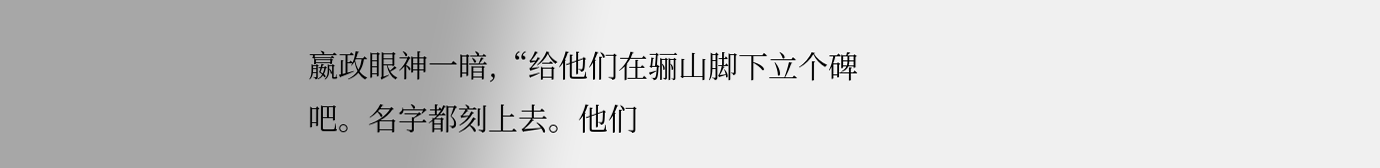嬴政眼神一暗,“给他们在骊山脚下立个碑吧。名字都刻上去。他们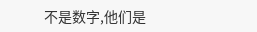不是数字,他们是